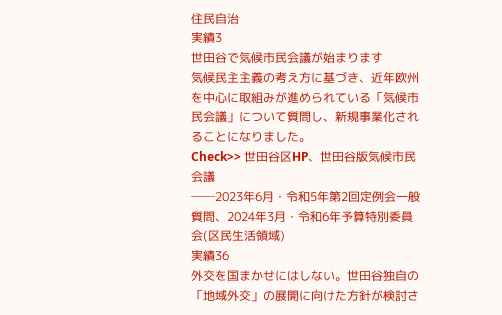住民自治
実績3
世田谷で気候市民会議が始まります
気候民主主義の考え方に基づき、近年欧州を中心に取組みが進められている「気候市民会議」について質問し、新規事業化されることになりました。
Check>> 世田谷区HP、世田谷版気候市民会議
──2023年6月・令和5年第2回定例会一般質問、2024年3月・令和6年予算特別委員会(区民生活領域)
実績36
外交を国まかせにはしない。世田谷独自の「地域外交」の展開に向けた方針が検討さ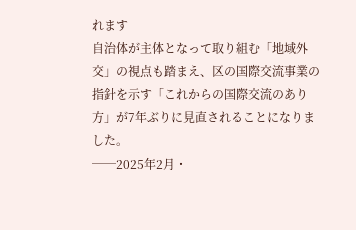れます
自治体が主体となって取り組む「地域外交」の視点も踏まえ、区の国際交流事業の指針を示す「これからの国際交流のあり方」が7年ぶりに見直されることになりました。
──2025年2月・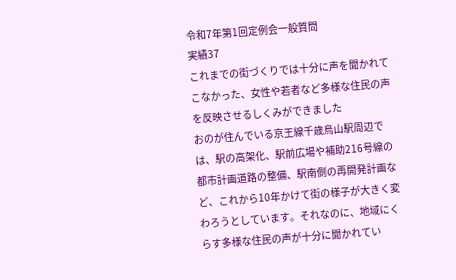令和7年第1回定例会一般質問
実績37
これまでの街づくりでは十分に声を聞かれてこなかった、女性や若者など多様な住民の声を反映させるしくみができました
おのが住んでいる京王線千歳烏山駅周辺では、駅の高架化、駅前広場や補助216号線の都市計画道路の整備、駅南側の再開発計画など、これから10年かけて街の様子が大きく変わろうとしています。それなのに、地域にくらす多様な住民の声が十分に聞かれてい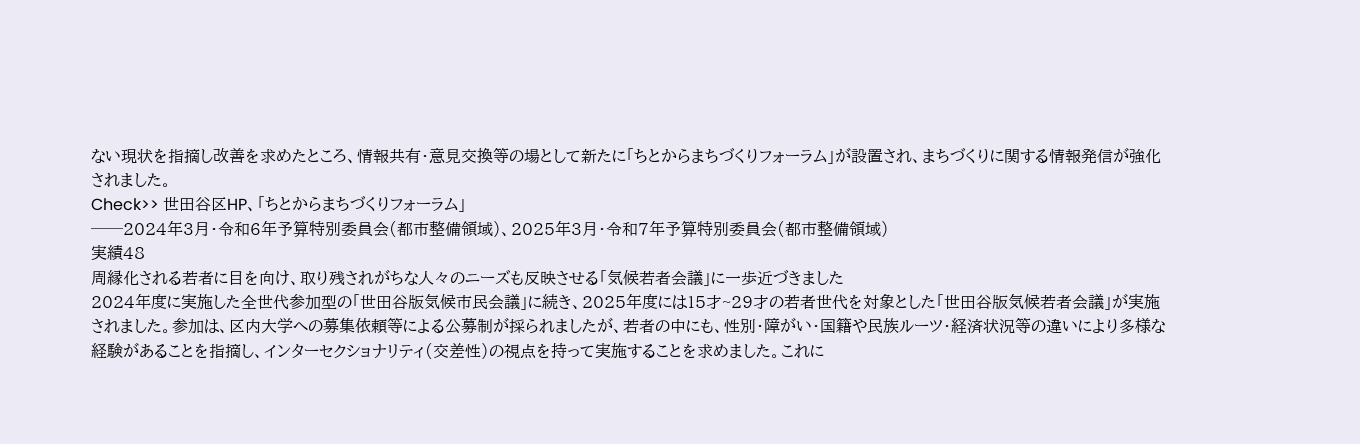ない現状を指摘し改善を求めたところ、情報共有・意見交換等の場として新たに「ちとからまちづくりフォーラム」が設置され、まちづくりに関する情報発信が強化されました。
Check>> 世田谷区HP、「ちとからまちづくりフォーラム」
──2024年3月・令和6年予算特別委員会(都市整備領域)、2025年3月・令和7年予算特別委員会(都市整備領域)
実績48
周縁化される若者に目を向け、取り残されがちな人々のニーズも反映させる「気候若者会議」に一歩近づきました
2024年度に実施した全世代参加型の「世田谷版気候市民会議」に続き、2025年度には15才~29才の若者世代を対象とした「世田谷版気候若者会議」が実施されました。参加は、区内大学への募集依頼等による公募制が採られましたが、若者の中にも、性別・障がい・国籍や民族ルーツ・経済状況等の違いにより多様な経験があることを指摘し、インターセクショナリティ(交差性)の視点を持って実施することを求めました。これに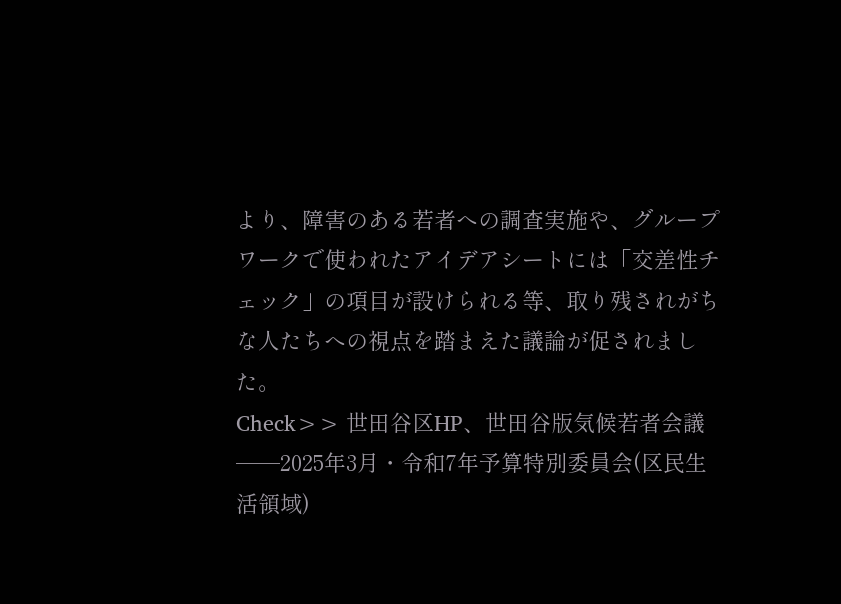より、障害のある若者への調査実施や、グループワークで使われたアイデアシートには「交差性チェック」の項目が設けられる等、取り残されがちな人たちへの視点を踏まえた議論が促されました。
Check>> 世田谷区HP、世田谷版気候若者会議
──2025年3月・令和7年予算特別委員会(区民生活領域)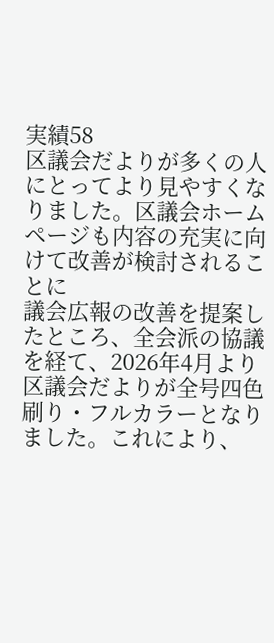実績58
区議会だよりが多くの人にとってより見やすくなりました。区議会ホームページも内容の充実に向けて改善が検討されることに
議会広報の改善を提案したところ、全会派の協議を経て、2026年4月より区議会だよりが全号四色刷り・フルカラーとなりました。これにより、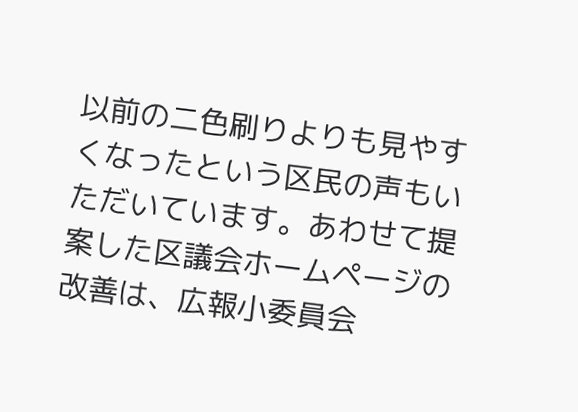以前の二色刷りよりも見やすくなったという区民の声もいただいています。あわせて提案した区議会ホームページの改善は、広報小委員会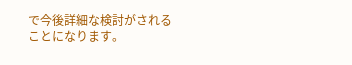で今後詳細な検討がされることになります。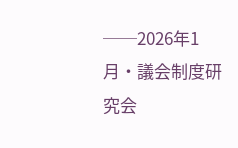──2026年1月・議会制度研究会